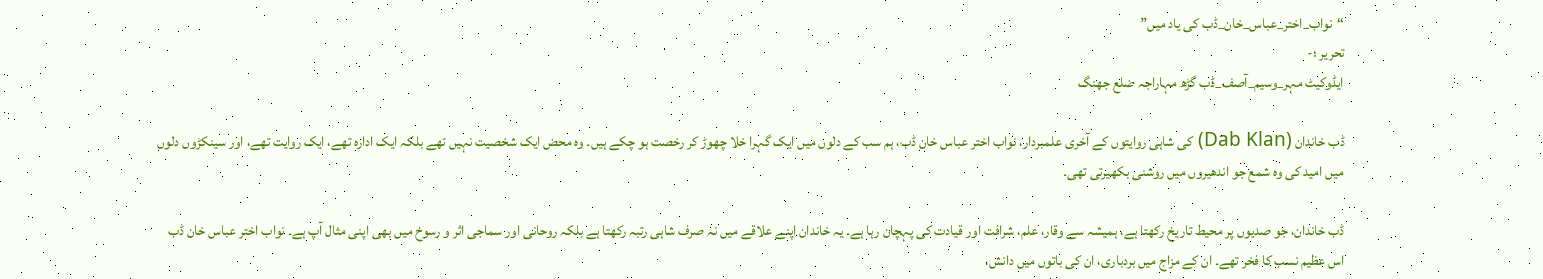“نواب_اختر_عباس_خان_ڈب کی یاد میں”
تحریر ؛-
ایڈوکیٹ مہر_وسیم_آصف_ڈب گڑھ مہاراجہ ضلع جھنگ

ڈب خاندان (Dab Klan) کی شاہی روایتوں کے آخری علمبردار، نواب اختر عباس خان ڈب، ہم سب کے دلوں میں ایک گہرا خلا چھوڑ کر رخصت ہو چکے ہیں۔ وہ محض ایک شخصیت نہیں تھے بلکہ ایک ادارہ تھے، ایک روایت تھے، اور سینکڑوں دلوں میں امید کی وہ شمع جو اندھیروں میں روشنی بکھیرتی تھی۔

ڈب خاندان، جو صدیوں پر محیط تاریخ رکھتا ہے، ہمیشہ سے وقار، علم، شرافت اور قیادت کی پہچان رہا ہے۔ یہ خاندان اپنے علاقے میں نہ صرف شاہی رتبہ رکھتا ہے بلکہ روحانی اور سماجی اثر و رسوخ میں بھی اپنی مثال آپ ہے۔ نواب اختر عباس خان ڈب اس عظیم نسب کا فخر تھے۔ ان کے مزاج میں بردباری، ان کی باتوں میں دانش،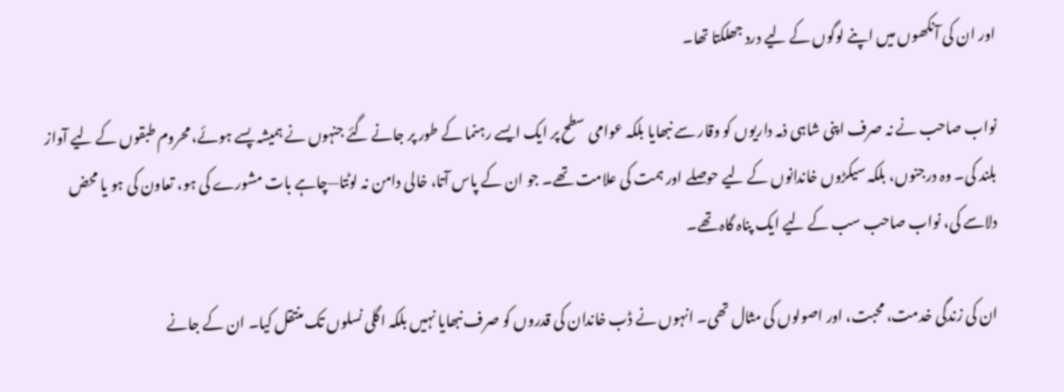اور ان کی آنکھوں میں اپنے لوگوں کے لیے درد جھلکتا تھا۔

نواب صاحب نے نہ صرف اپنی شاہی ذمہ داریوں کو وقار سے نبھایا بلکہ عوامی سطح پر ایک ایسے رہنما کے طور پر جانے گئے جنہوں نے ہمیشہ پسے ہوئے، محروم طبقوں کے لیے آواز بلند کی۔ وہ درجنوں، بلکہ سیکڑوں خاندانوں کے لیے حوصلے اور ہمت کی علامت تھے۔ جو ان کے پاس آتا، خالی دامن نہ لوٹتا—چاہے بات مشورے کی ہو، تعاون کی ہو یا محض دلاسے کی، نواب صاحب سب کے لیے ایک پناہ گاہ تھے۔

ان کی زندگی خدمت، محبت، اور اصولوں کی مثال تھی۔ انہوں نے ڈب خاندان کی قدروں کو صرف نبھایا نہیں بلکہ اگلی نسلوں تک منتقل کیا۔ ان کے جانے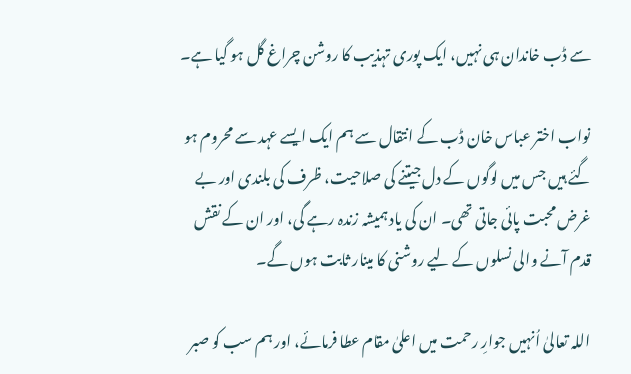سے ڈب خاندان ہی نہیں، ایک پوری تہذیب کا روشن چراغ گل ہو گیا ہے۔

نواب اختر عباس خان ڈب کے انتقال سے ہم ایک ایسے عہد سے محروم ہو گئے ہیں جس میں لوگوں کے دل جیتنے کی صلاحیت، ظرف کی بلندی اور بے غرض محبت پائی جاتی تھی۔ ان کی یاد ہمیشہ زندہ رہے گی، اور ان کے نقش قدم آنے والی نسلوں کے لیے روشنی کا مینار ثابت ہوں گے۔

اللہ تعالیٰ اُنہیں جوارِ رحمت میں اعلیٰ مقام عطا فرمائے، اور ہم سب کو صبر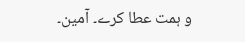و ہمت عطا کرے۔ آمین۔